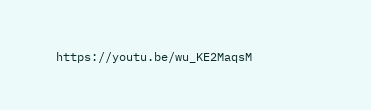https://youtu.be/wu_KE2MaqsM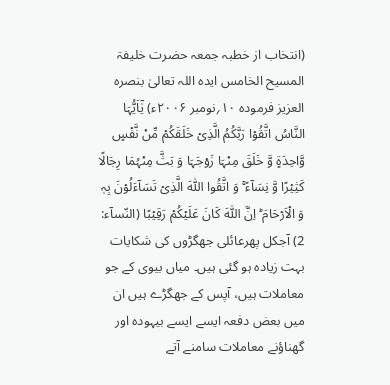(انتخاب از خطبہ جمعہ حضرت خلیفۃ المسیح الخامس ایدہ اللہ تعالیٰ بنصرہ العزیز فرمودہ ۱۰؍نومبر ۲۰۰۶ء) یٰۤاَیُّہَا النَّاسُ اتَّقُوۡا رَبَّکُمُ الَّذِیۡ خَلَقَکُمۡ مِّنۡ نَّفۡسٍ وَّاحِدَۃٍ وَّ خَلَقَ مِنۡہَا زَوۡجَہَا وَ بَثَّ مِنۡہُمَا رِجَالًا کَثِیۡرًا وَّ نِسَآءً ۚ وَ اتَّقُوا اللّٰہَ الَّذِیۡ تَسَآءَلُوۡنَ بِہٖ وَ الۡاَرۡحَامَ ؕ اِنَّ اللّٰہَ کَانَ عَلَیۡکُمۡ رَقِیۡبًا (النّسآء: 2) آجکل پھرعائلی جھگڑوں کی شکایات بہت زیادہ ہو گئی ہیں۔ میاں بیوی کے جو معاملات ہیں، آپس کے جھگڑے ہیں ان میں بعض دفعہ ایسے ایسے بیہودہ اور گھناؤنے معاملات سامنے آتے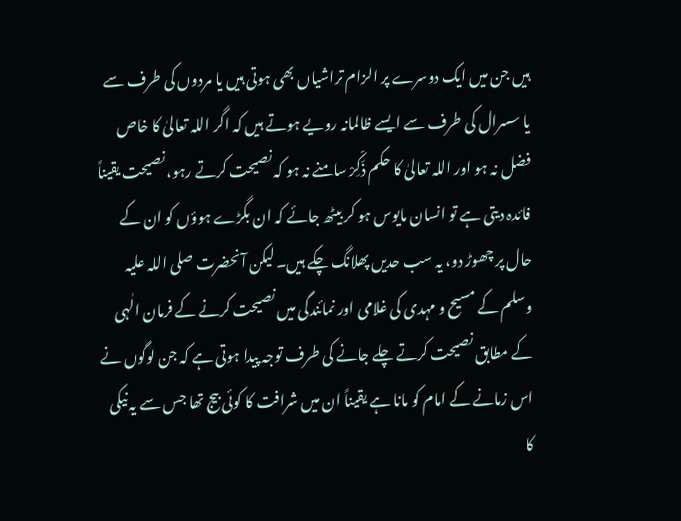ہیں جن میں ایک دوسرے پر الزام تراشیاں بھی ہوتی ہیں یا مردوں کی طرف سے یا سسرال کی طرف سے ایسے ظالمانہ رویے ہوتے ہیں کہ اگر اللہ تعالیٰ کا خاص فضل نہ ہو اور اللہ تعالیٰ کا حکم ذَکِّرْ سامنے نہ ہو کہ نصیحت کرتے رہو، نصیحت یقیناً فائدہ دیتی ہے تو انسان مایوس ہو کر بیٹھ جائے کہ ان بگڑے ہوؤں کو ان کے حال پر چھوڑ دو، یہ سب حدیں پھلانگ چکے ہیں۔ لیکن آنحضرت صلی اللہ علیہ وسلم کے مسیح و مہدی کی غلامی اور نمائندگی میں نصیحت کرنے کے فرمان الٰہی کے مطابق نصیحت کرتے چلے جانے کی طرف توجہ پیدا ہوتی ہے کہ جن لوگوں نے اس زمانے کے امام کو مانا ہے یقیناً ان میں شرافت کا کوئی بیج تھا جس سے یہ نیکی کا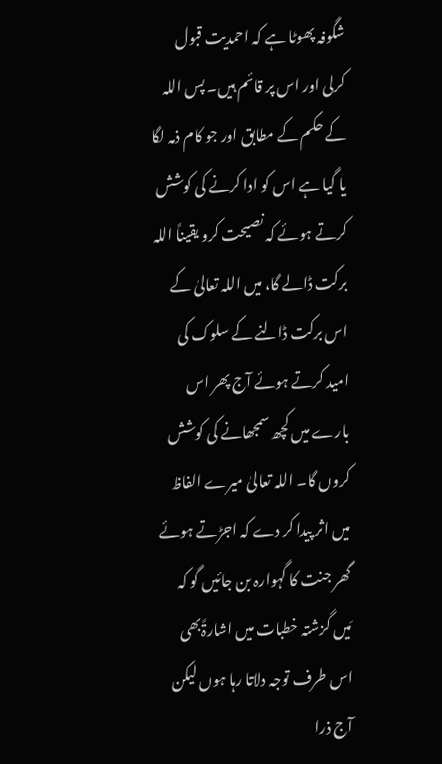شگوفہ پھوٹا ہے کہ احمدیت قبول کرلی اور اس پر قائم ہیں۔ پس اللہ کے حکم کے مطابق اور جو کام ذمہ لگا یا گیا ہے اس کو ادا کرنے کی کوشش کرتے ہوئے کہ نصیحت کرو یقیناً اللہ برکت ڈالے گا، میں اللہ تعالیٰ کے اس برکت ڈالنے کے سلوک کی امید کرتے ہوئے آج پھر اس بارے میں کچھ سمجھانے کی کوشش کروں گا۔ اللہ تعالیٰ میرے الفاظ میں اثر پیدا کر دے کہ اجڑتے ہوئے گھر جنت کا گہوارہ بن جائیں گو کہ مَیں گزشتہ خطبات میں اشارۃًبھی اس طرف توجہ دلاتا رہا ہوں لیکن آج ذرا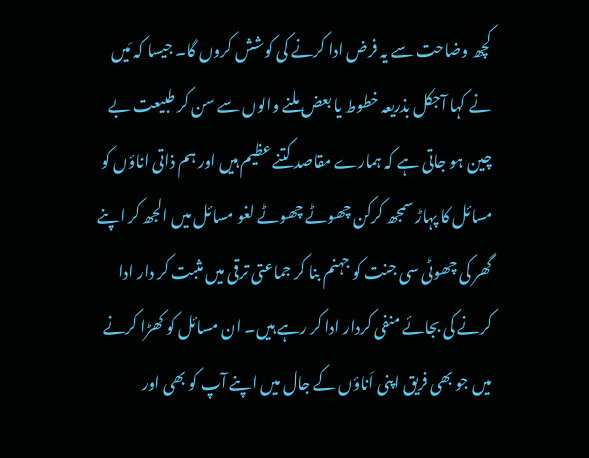کچھ وضاحت سے یہ فرض ادا کرنے کی کوشش کروں گا۔ جیسا کہ مَیں نے کہا آجکل بذریعہ خطوط یا بعض ملنے والوں سے سن کر طبیعت بے چین ہو جاتی ہے کہ ہمارے مقاصد کتنے عظیم ہیں اور ہم ذاتی اناؤں کو مسائل کا پہاڑ سمجھ کرکن چھوٹے چھوٹے لغو مسائل میں الجھ کر اپنے گھر کی چھوٹی سی جنت کو جہنم بنا کر جماعتی ترقی میں مثبت کر دار ادا کرنے کی بجائے منفی کردار ادا کر رہے ہیں۔ ان مسائل کو کھڑا کرنے میں جو بھی فریق اپنی اَناؤں کے جال میں اپنے آپ کو بھی اور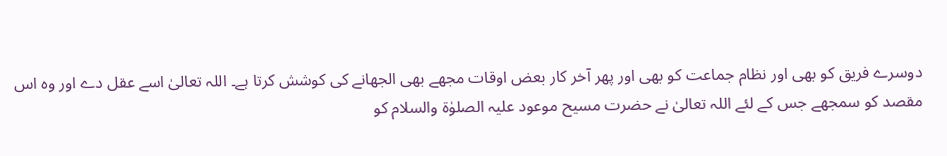دوسرے فریق کو بھی اور نظام جماعت کو بھی اور پھر آخر کار بعض اوقات مجھے بھی الجھانے کی کوشش کرتا ہے۔ اللہ تعالیٰ اسے عقل دے اور وہ اس مقصد کو سمجھے جس کے لئے اللہ تعالیٰ نے حضرت مسیح موعود علیہ الصلوٰۃ والسلام کو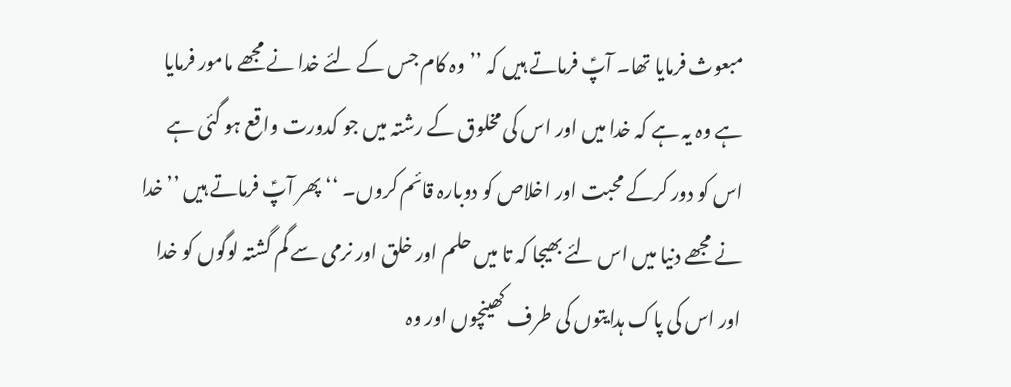مبعوث فرمایا تھا۔ آپؑ فرماتے ہیں کہ ’’وہ کام جس کے لئے خدا نے مجھے مامور فرمایا ہے وہ یہ ہے کہ خدا میں اور اس کی مخلوق کے رشتہ میں جو کدورت واقع ہو گئی ہے اس کو دور کرکے محبت اور اخلاص کو دوبارہ قائم کروں۔ ‘‘ پھر آپؑ فرماتے ہیں ’’خدا نے مجھے دنیا میں اس لئے بھیجا کہ تا میں حلم اور خلق اور نرمی سے گم گشتہ لوگوں کو خدا اور اس کی پاک ہدایتوں کی طرف کھینچوں اور وہ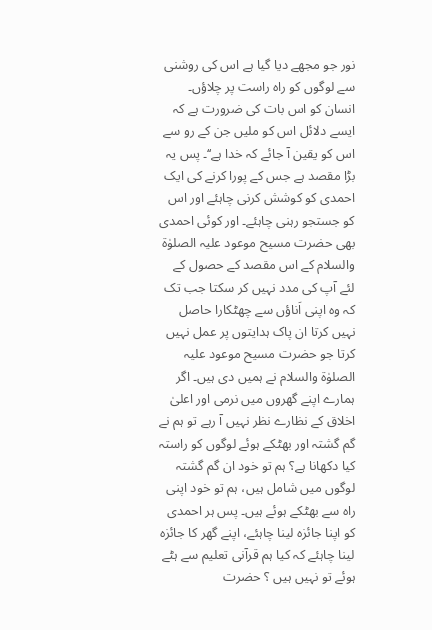نور جو مجھے دیا گیا ہے اس کی روشنی سے لوگوں کو راہ راست پر چلاؤں۔ انسان کو اس بات کی ضرورت ہے کہ ایسے دلائل اس کو ملیں جن کے رو سے اس کو یقین آ جائے کہ خدا ہے‘‘۔ پس یہ بڑا مقصد ہے جس کے پورا کرنے کی ایک احمدی کو کوشش کرنی چاہئے اور اس کو جستجو رہنی چاہئے۔ اور کوئی احمدی بھی حضرت مسیح موعود علیہ الصلوٰۃ والسلام کے اس مقصد کے حصول کے لئے آپ کی مدد نہیں کر سکتا جب تک کہ وہ اپنی اَناؤں سے چھٹکارا حاصل نہیں کرتا ان پاک ہدایتوں پر عمل نہیں کرتا جو حضرت مسیح موعود علیہ الصلوٰۃ والسلام نے ہمیں دی ہیں۔ اگر ہمارے اپنے گھروں میں نرمی اور اعلیٰ اخلاق کے نظارے نظر نہیں آ رہے تو ہم نے گم گشتہ اور بھٹکے ہوئے لوگوں کو راستہ کیا دکھانا ہے؟ ہم تو خود ان گم گشتہ لوگوں میں شامل ہیں، ہم تو خود اپنی راہ سے بھٹکے ہوئے ہیں۔ پس ہر احمدی کو اپنا جائزہ لینا چاہئے، اپنے گھر کا جائزہ لینا چاہئے کہ کیا ہم قرآنی تعلیم سے ہٹے ہوئے تو نہیں ہیں ؟ حضرت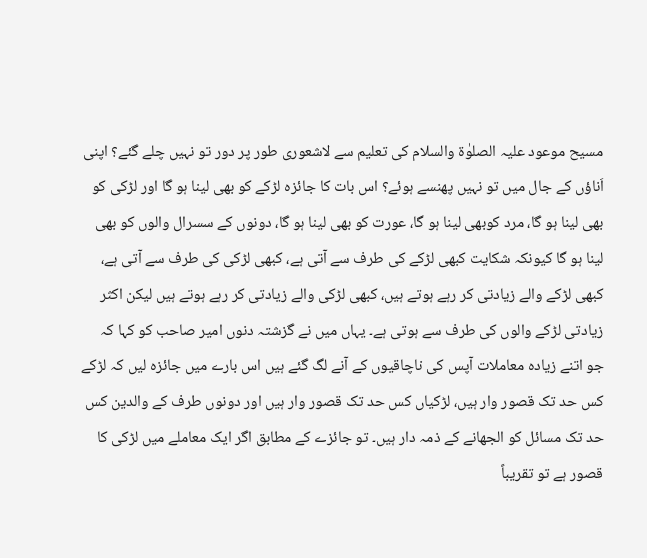مسیح موعود علیہ الصلوٰۃ والسلام کی تعلیم سے لاشعوری طور پر دور تو نہیں چلے گئے؟ اپنی اَناؤں کے جال میں تو نہیں پھنسے ہوئے؟ اس بات کا جائزہ لڑکے کو بھی لینا ہو گا اور لڑکی کو بھی لینا ہو گا، مرد کوبھی لینا ہو گا، عورت کو بھی لینا ہو گا، دونوں کے سسرال والوں کو بھی لینا ہو گا کیونکہ شکایت کبھی لڑکے کی طرف سے آتی ہے، کبھی لڑکی کی طرف سے آتی ہے، کبھی لڑکے والے زیادتی کر رہے ہوتے ہیں، کبھی لڑکی والے زیادتی کر رہے ہوتے ہیں لیکن اکثر زیادتی لڑکے والوں کی طرف سے ہوتی ہے۔ یہاں میں نے گزشتہ دنوں امیر صاحب کو کہا کہ جو اتنے زیادہ معاملات آپس کی ناچاقیوں کے آنے لگ گئے ہیں اس بارے میں جائزہ لیں کہ لڑکے کس حد تک قصور وار ہیں، لڑکیاں کس حد تک قصور وار ہیں اور دونوں طرف کے والدین کس حد تک مسائل کو الجھانے کے ذمہ دار ہیں۔ تو جائزے کے مطابق اگر ایک معاملے میں لڑکی کا قصور ہے تو تقریباً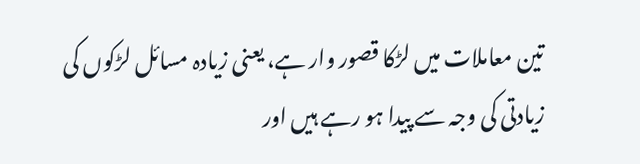تین معاملات میں لڑکا قصور وار ہے، یعنی زیادہ مسائل لڑکوں کی زیادتی کی وجہ سے پیدا ہو رہے ہیں اور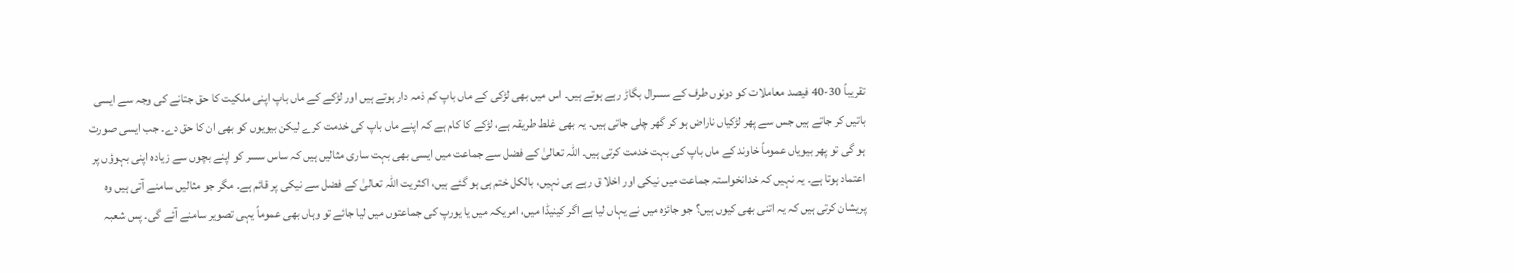تقریباً 30-40 فیصد معاملات کو دونوں طرف کے سسرال بگاڑ رہے ہوتے ہیں۔ اس میں بھی لڑکی کے ماں باپ کم ذمہ دار ہوتے ہیں اور لڑکے کے ماں باپ اپنی ملکیت کا حق جتانے کی وجہ سے ایسی باتیں کر جاتے ہیں جس سے پھر لڑکیاں ناراض ہو کر گھر چلی جاتی ہیں۔ یہ بھی غلط طریقہ ہے، لڑکے کا کام ہے کہ اپنے ماں باپ کی خدمت کرے لیکن بیویوں کو بھی ان کا حق دے۔ جب ایسی صورت ہو گی تو پھر بیویاں عموماً خاوند کے ماں باپ کی بہت خدمت کرتی ہیں۔ اللہ تعالیٰ کے فضل سے جماعت میں ایسی بھی بہت ساری مثالیں ہیں کہ ساس سسر کو اپنے بچوں سے زیادہ اپنی بہوؤں پر اعتماد ہوتا ہے۔ یہ نہیں کہ خدانخواستہ جماعت میں نیکی اور اخلا ق رہے ہی نہیں، بالکل ختم ہی ہو گئے ہیں، اکثریت اللہ تعالیٰ کے فضل سے نیکی پر قائم ہے۔ مگر جو مثالیں سامنے آتی ہیں وہ پریشان کرتی ہیں کہ یہ اتنی بھی کیوں ہیں؟ جو جائزہ میں نے یہاں لیا ہے اگر کینیڈا میں، امریکہ میں یا یورپ کی جماعتوں میں لیا جائے تو وہاں بھی عموماً یہی تصویر سامنے آئے گی۔ پس شعبہ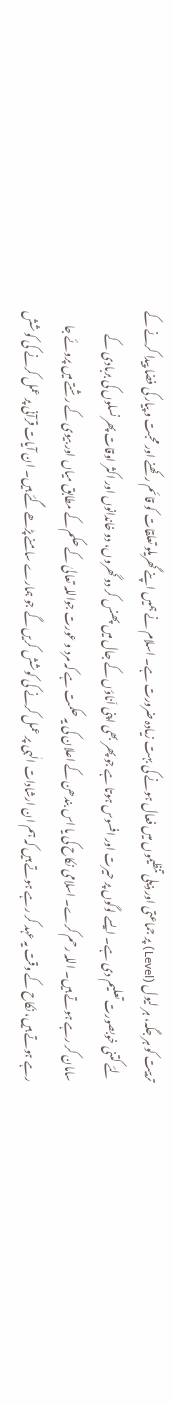تربیت کو ہر جگہ، ہر لیول (Level) پر جماعتی اور ذیلی تنظیموں میں فعال ہونے کی بہت زیادہ ضرورت ہے۔ اسلام نے ہمیں اپنے گھریلو تعلقات کو قائم رکھنے اور محبت و پیار کی فضا پیدا کرنے کے لئے کتنی خوبصورت تعلیم دی ہے۔ ایسے لوگوں پر حیرت اور افسوس ہوتا ہے جو پھر بھی اپنی اَناؤں کے جال میں پھنس کر دو گھروں، دو خاندانوں اور اکثر اوقات پھر نسلوں کی بربادی کے سامان کر رہے ہوتے ہیں۔ اللہ رحم کرے۔ اسلامی نکاح کی یا اس بندھن کے اعلان کی یہ حکمت ہے کہ مرد و عورت جواللہ تعالیٰ کے حکم کے مطابق میاں اور بیوی کے رشتے میں پروئے جا رہے ہوتے ہیں، نکاح کے وقت یہ عہد کر رہے ہوتے ہیں کہ ہم ان ارشادات الٰہی پر عمل کرنے کی کوشش کریں گے جو ہمارے سامنے پڑھے گئے ہیں۔ ان آیات قرآنی پر عمل کرنے کی کوشش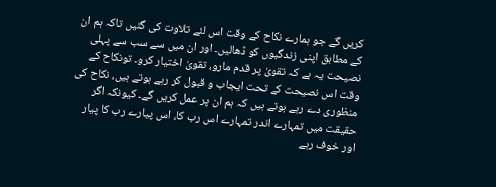کریں گے جو ہمارے نکاح کے وقت اس لئے تلاوت کی گئیں تاکہ ہم ان کے مطابق اپنی زندگیوں کو ڈھالیں۔ اور ان میں سے سب سے پہلی نصیحت یہ ہے کہ تقویٰ پر قدم مارو، تقویٰ اختیار کرو۔ تونکاح کے وقت اس نصیحت کے تحت ایجاب و قبول کر رہے ہوتے ہیں، نکاح کی منظوری دے رہے ہوتے ہیں کہ ہم ان پر عمل کریں گے۔ کیونکہ اگر حقیقت میں تمہارے اندر تمہارے اس رب کا، اس پیارے رب کا پیار اور خوف رہے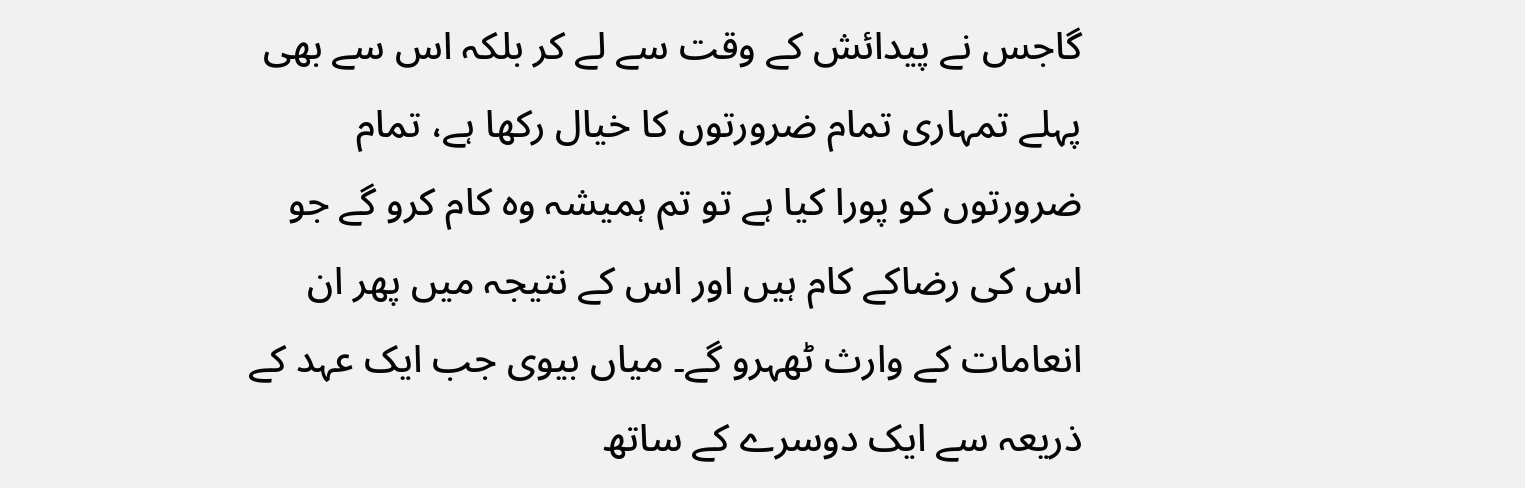گاجس نے پیدائش کے وقت سے لے کر بلکہ اس سے بھی پہلے تمہاری تمام ضرورتوں کا خیال رکھا ہے، تمام ضرورتوں کو پورا کیا ہے تو تم ہمیشہ وہ کام کرو گے جو اس کی رضاکے کام ہیں اور اس کے نتیجہ میں پھر ان انعامات کے وارث ٹھہرو گے۔ میاں بیوی جب ایک عہد کے ذریعہ سے ایک دوسرے کے ساتھ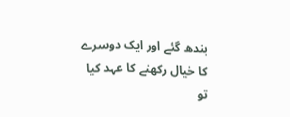بندھ گئے اور ایک دوسرے کا خیال رکھنے کا عہد کیا تو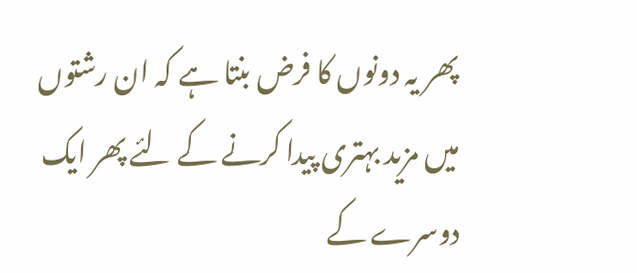پھر یہ دونوں کا فرض بنتا ہے کہ ان رشتوں میں مزید بہتری پیدا کرنے کے لئے پھر ایک دوسرے کے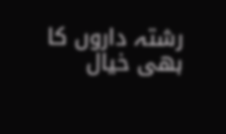رشتہ داروں کا بھی خیال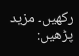رکھیں۔ مزید پڑھیں: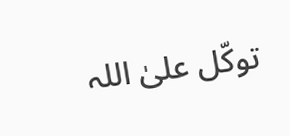توکّل علیٰ اللہ